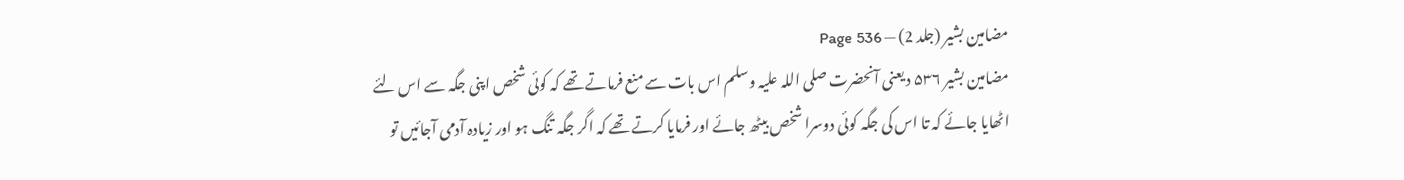مضامین بشیر (جلد 2) — Page 536
مضامین بشیر ۵۳۶ د یعنی آنحضرت صلی اللہ علیہ وسلم اس بات سے منع فرماتے تھے کہ کوئی شخص اپنی جگہ سے اس لئے اٹھایا جائے کہ تا اس کی جگہ کوئی دوسرا شخص بیٹھ جائے اور فرمایا کرتے تھے کہ اگر جگہ تنگ ہو اور زیادہ آدمی آجائیں تو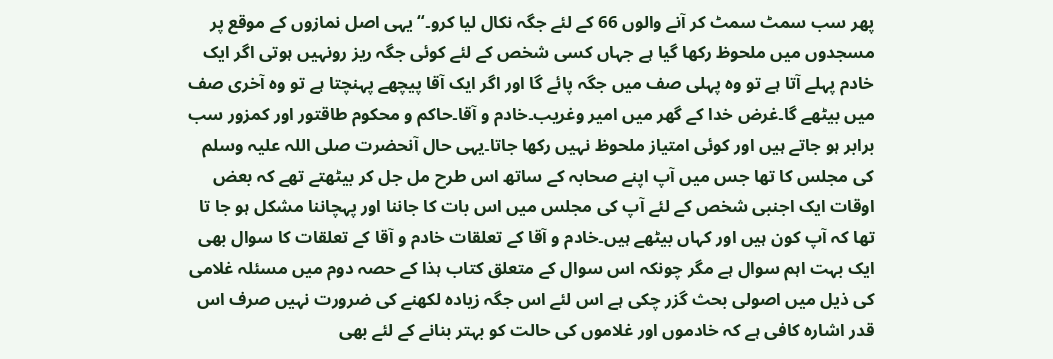پھر سب سمٹ سمٹ کر آنے والوں 66 کے لئے جگہ نکال لیا کرو۔“ یہی اصل نمازوں کے موقع پر مسجدوں میں ملحوظ رکھا گیا ہے جہاں کسی شخص کے لئے کوئی جگہ ریز رونہیں ہوتی اگر ایک خادم پہلے آتا ہے تو وہ پہلی صف میں جگہ پائے گا اور اگر ایک آقا پیچھے پہنچتا ہے تو وہ آخری صف میں بیٹھے گا۔غرض خدا کے گھر میں امیر وغریب۔خادم و آقا۔حاکم و محکوم طاقتور اور کمزور سب برابر ہو جاتے ہیں اور کوئی امتیاز ملحوظ نہیں رکھا جاتا۔یہی حال آنحضرت صلی اللہ علیہ وسلم کی مجلس کا تھا جس میں آپ اپنے صحابہ کے ساتھ اس طرح مل جل کر بیٹھتے تھے کہ بعض اوقات ایک اجنبی شخص کے لئے آپ کی مجلس میں اس بات کا جاننا اور پہچاننا مشکل ہو جا تا تھا کہ آپ کون ہیں اور کہاں بیٹھے ہیں۔خادم و آقا کے تعلقات خادم و آقا کے تعلقات کا سوال بھی ایک بہت اہم سوال ہے مگر چونکہ اس سوال کے متعلق کتاب ہذا کے حصہ دوم میں مسئلہ غلامی کی ذیل میں اصولی بحث گزر چکی ہے اس لئے اس جگہ زیادہ لکھنے کی ضرورت نہیں صرف اس قدر اشارہ کافی ہے کہ خادموں اور غلاموں کی حالت کو بہتر بنانے کے لئے بھی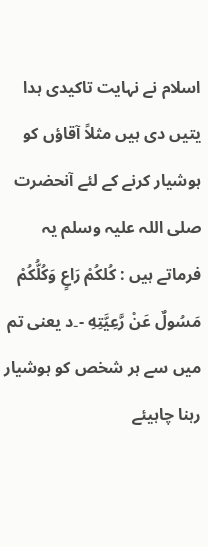اسلام نے نہایت تاکیدی ہدا یتیں دی ہیں مثلاً آقاؤں کو ہوشیار کرنے کے لئے آنحضرت صلی اللہ علیہ وسلم یہ فرماتے ہیں : كُلكُمْ رَاعٍ وَكُلُّكُمْ مَسُولٌ عَنْ رَّعِيَّتِهِ -۔د یعنی تم میں سے ہر شخص کو ہوشیار رہنا چاہیئے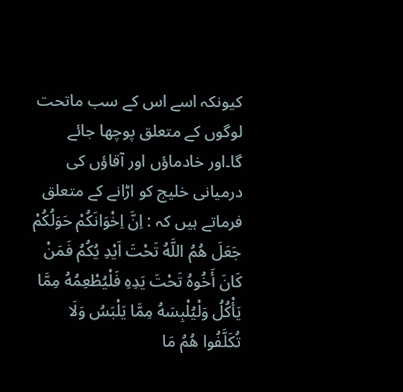کیونکہ اسے اس کے سب ماتحت لوگوں کے متعلق پوچھا جائے گا۔اور خادماؤں اور آقاؤں کی درمیانی خلیج کو اڑانے کے متعلق فرماتے ہیں کہ : اِنَّ اِخْوَانَكُمْ حَوَلُكُمْ جَعَلَ هُمُ اللَّهُ تَحْتَ اَيْدِ يُكُمُ فَمَنْ كَانَ أَخُوهُ تَحْتَ يَدِهِ فَلْيُطْعِمُهُ مِمَّا يَأْكُلُ وَلْيُلْبِسَهُ مِمَّا يَلْبَسُ وَلَا تُكَلَّفُوا هُمُ مَا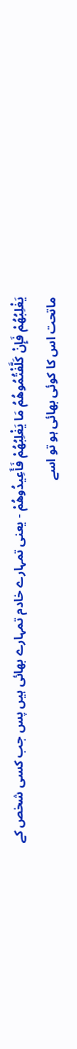يَغْلِبُهُمْ فَإِنْ كَلَّفْتُمُوهُمُ مَا يَغْلِبُهُمْ فَأَعِيدُوهُمْ - یعنی تمہارے خادم تمہارے بھائی ہیں پس جب کسی شخص کے ماتحت اس کا کوئی بھائی ہو تو اسے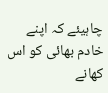چاہیئے کہ اپنے خادم بھائی کو اس کھانے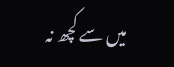میں سے کچھ نہ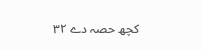کچھ حصہ دے ۳۲